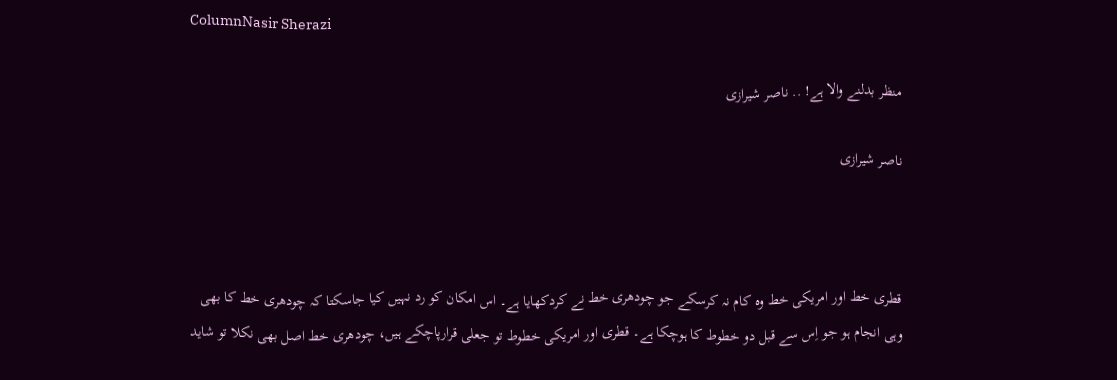ColumnNasir Sherazi

منظر بدلنے والا ہے! .. ناصر شیرازی

ناصر شیرازی



قطری خط اور امریکی خط وہ کام نہ کرسکے جو چودھری خط نے کردکھایا ہے۔ اس امکان کو رد نہیں کیا جاسکتا کہ چودھری خط کا بھی وہی انجام ہو جو اِس سے قبل دو خطوط کا ہوچکا ہے۔ قطری اور امریکی خطوط تو جعلی قرارپاچکے ہیں، چودھری خط اصل بھی نکلا تو شاید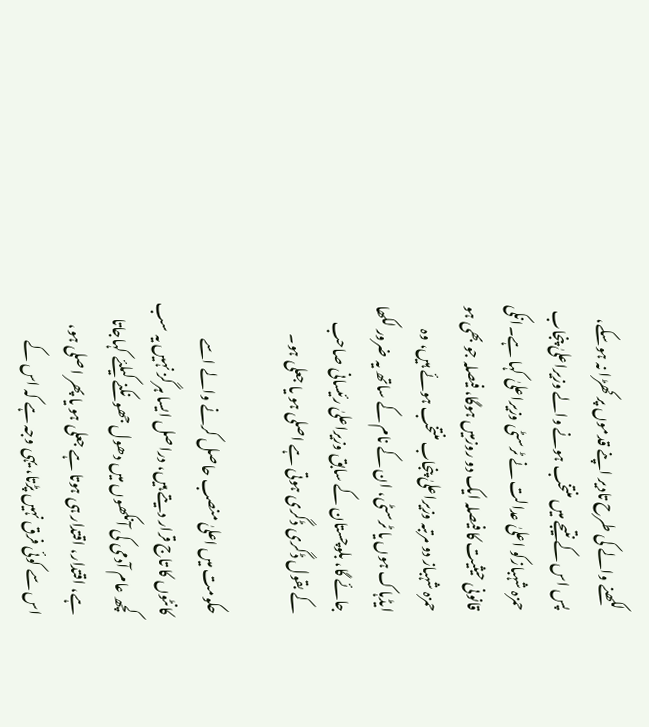لکھنے والے کی طرح تادیر اپنے قدموں پر کھڑا نہ ہوسکے، پس اس کے نتیجے میں منتخب ہونے والے وزیراعلیٰ پنجاب حمزہ شہبازکو اعلیٰ عدالت نے ٹرسٹی وزیراعلیٰ کہا ہے۔انکی قانونی حیثیت کا فیصلہ ایک دو روزمیں ہوگا، فیصلہ جو بھی ہو حمزہ شہباز دو مرتبہ وزیراعلیٰ پنجاب منتخب ہوئے ہیں، وہ ایڈہاک ہوں یا ٹرسٹی، ان کے نام کے ساتھ یہ ضرور لکھا جائے گا، بلوچستان کے سابق وزیراعلیٰ رئیسانی صاحب کے بقول ڈگری ڈگری ہوتی ہے اصلی ہو یا جعلی ہو۔

حکومت میں اعلیٰ منصب حاصل کرنے والے اسے کانٹوں کا تاج قرار دیتے ہیں، دراصل ایسا ہرگز نہیں یہ سب کچھ عام آدمی کی آنکھوں میں دھول جھونکنے کیلئے کہاجاتا ہے، اقتدار، اقتدار ہی ہوتا ہے جعلی ہو یا پھر اصلی ہو، اس سے کوئی فرق نہیں پڑتا، یہی وجہ ہے کہ اس کے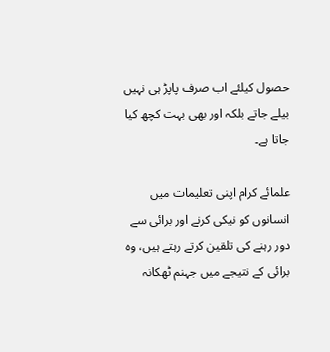حصول کیلئے اب صرف پاپڑ ہی نہیں بیلے جاتے بلکہ اور بھی بہت کچھ کیا جاتا ہے۔

علمائے کرام اپنی تعلیمات میں انسانوں کو نیکی کرنے اور برائی سے دور رہنے کی تلقین کرتے رہتے ہیں، وہ برائی کے نتیجے میں جہنم ٹھکانہ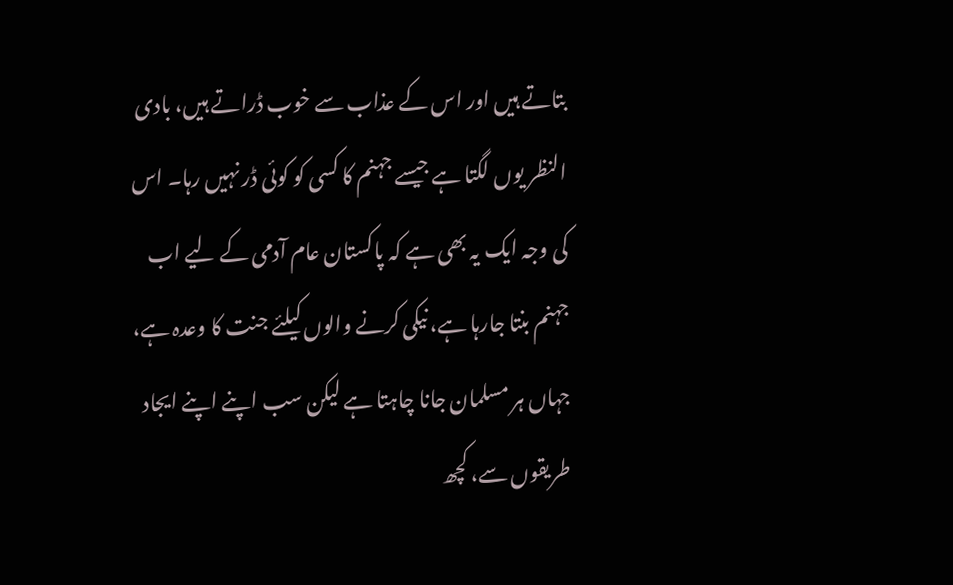بتاتے ہیں اور اس کے عذاب سے خوب ڈراتے ہیں، بادی النظر یوں لگتا ہے جیسے جہنم کا کسی کو کوئی ڈر نہیں رہا۔ اس کی وجہ ایک یہ بھی ہے کہ پاکستان عام آدمی کے لیے اب جہنم بنتا جارہا ہے، نیکی کرنے والوں کیلئے جنت کا وعدہ ہے، جہاں ہر مسلمان جانا چاہتا ہے لیکن سب اپنے اپنے ایجاد طریقوں سے، کچھ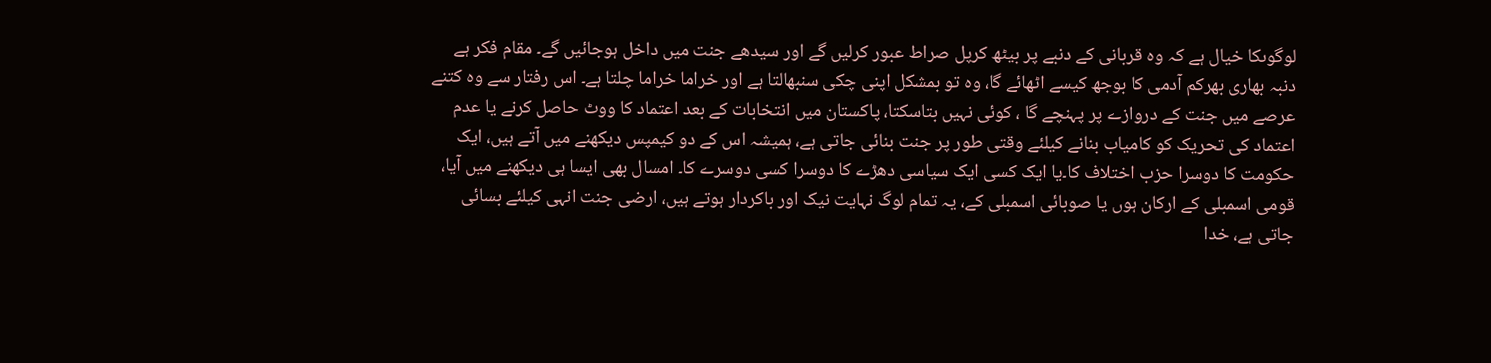لوگوںکا خیال ہے کہ وہ قربانی کے دنبے پر بیٹھ کرپل صراط عبور کرلیں گے اور سیدھے جنت میں داخل ہوجائیں گے۔ مقام فکر ہے دنبہ بھاری بھرکم آدمی کا بوجھ کیسے اٹھائے گا، وہ تو بمشکل اپنی چکی سنبھالتا ہے اور خراما خراما چلتا ہے۔ اس رفتار سے وہ کتنے عرصے میں جنت کے دروازے پر پہنچے گا ، کوئی نہیں بتاسکتا، پاکستان میں انتخابات کے بعد اعتماد کا ووٹ حاصل کرنے یا عدم اعتماد کی تحریک کو کامیاب بنانے کیلئے وقتی طور پر جنت بنائی جاتی ہے، ہمیشہ اس کے دو کیمپس دیکھنے میں آتے ہیں، ایک حکومت کا دوسرا حزب اختلاف کا۔یا ایک کسی ایک سیاسی دھڑے کا دوسرا کسی دوسرے کا۔ امسال بھی ایسا ہی دیکھنے میں آیا، قومی اسمبلی کے ارکان ہوں یا صوبائی اسمبلی کے، یہ تمام لوگ نہایت نیک اور باکردار ہوتے ہیں، ارضی جنت انہی کیلئے بسائی جاتی ہے، خدا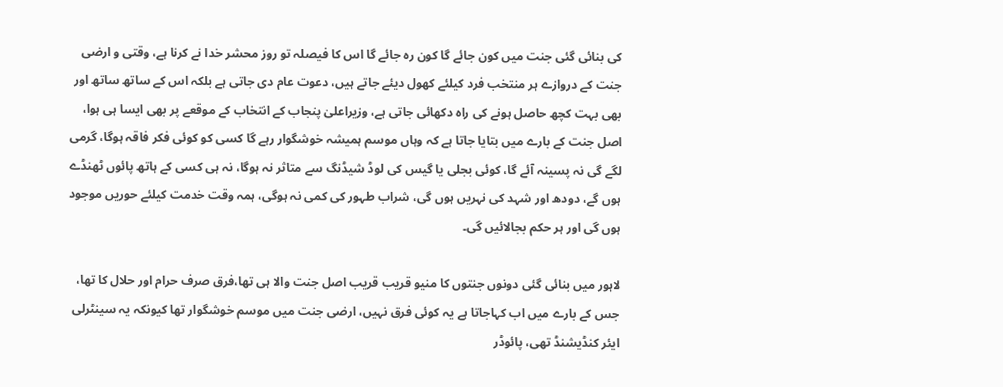کی بنائی گئی جنت میں کون جائے گا کون رہ جائے گا اس کا فیصلہ تو روز محشر خدا نے کرنا ہے، وقتی و ارضی جنت کے دروازے ہر منتخب فرد کیلئے کھول دیئے جاتے ہیں، دعوت عام دی جاتی ہے بلکہ اس کے ساتھ ساتھ اور بھی بہت کچھ حاصل ہونے کی راہ دکھائی جاتی ہے، وزیراعلیٰ پنجاب کے انتخاب کے موقعے پر بھی ایسا ہی ہوا، اصل جنت کے بارے میں بتایا جاتا ہے کہ وہاں موسم ہمیشہ خوشگوار رہے گا کسی کو کوئی فکر فاقہ ہوگا، گرمی لگے گی نہ پسینہ آئے گا، کوئی بجلی یا گیس کی لوڈ شیڈنگ سے متاثر نہ ہوگا، نہ ہی کسی کے ہاتھ پائوں ٹھنڈے ہوں گے، دودھ اور شہد کی نہریں ہوں گی، شراب طہور کی کمی نہ ہوگی، ہمہ وقت خدمت کیلئے حوریں موجود ہوں گی اور ہر حکم بجالائیں گی۔

لاہور میں بنائی گئی دونوں جنتوں کا منیو قریب قریب اصل جنت والا ہی تھا،فرق صرف حرام اور حلال کا تھا، جس کے بارے میں اب کہاجاتا ہے یہ کوئی فرق نہیں، ارضی جنت میں موسم خوشگوار تھا کیونکہ یہ سینٹرلی ایئر کنڈیشنڈ تھی، پائوڈر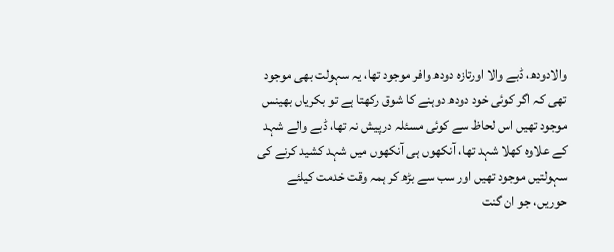والادودھ، ڈبے والا اورتازہ دودھ وافر موجود تھا، یہ سہولت بھی موجود تھی کہ اگر کوئی خود دودھ دوہنے کا شوق رکھتا ہے تو بکریاں بھینس موجود تھیں اس لحاظ سے کوئی مسئلہ درپیش نہ تھا، ڈبے والے شہد کے علاوہ کھلا شہد تھا، آنکھوں ہی آنکھوں میں شہد کشید کرنے کی سہولتیں موجود تھیں اور سب سے بڑھ کر ہمہ وقت خدمت کیلئے حوریں، جو ان گنت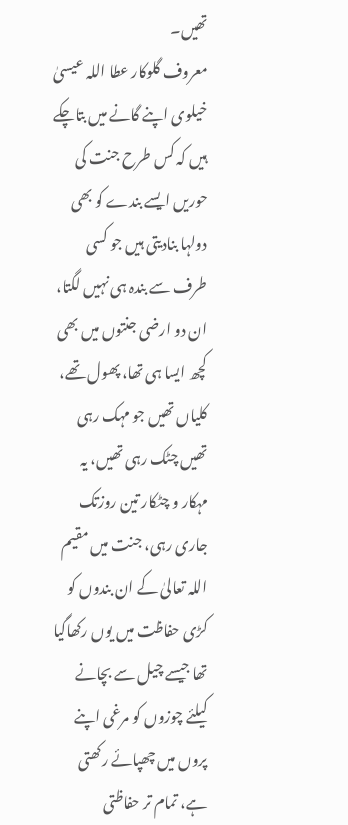تھیں۔
معروف گلوکار عطا اللہ عیسیٰ خیلوی اپنے گانے میں بتاچکے ہیں کہ کس طرح جنت کی حوریں ایسے بندے کو بھی دولہا بنادیتی ہیں جو کسی طرف سے بندہ ہی نہیں لگتا، ان دو ارضی جنتوں میں بھی کچھ ایسا ہی تھا، پھول تھے، کلیاں تھیں جو مہک رہی تھیں چٹک رہی تھیں، یہ مہکار و چٹکار تین روزتک جاری رہی، جنت میں مقیم اللہ تعالیٰ کے ان بندوں کو کڑی حفاظت میں یوں رکھاگیا تھا جیسے چیل سے بچانے کیلئے چوزوں کو مرغی اپنے پروں میں چھپائے رکھتی ہے، تمام تر حفاظتی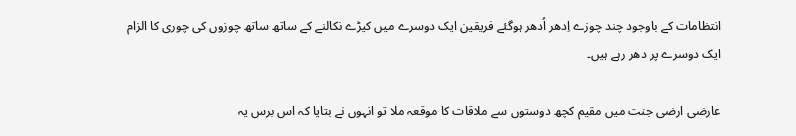انتظامات کے باوجود چند چوزے اِدھر اُدھر ہوگئے فریقین ایک دوسرے میں کیڑے نکالنے کے ساتھ ساتھ چوزوں کی چوری کا الزام ایک دوسرے پر دھر رہے ہیں۔

عارضی ارضی جنت میں مقیم کچھ دوستوں سے ملاقات کا موقعہ ملا تو انہوں نے بتایا کہ اس برس یہ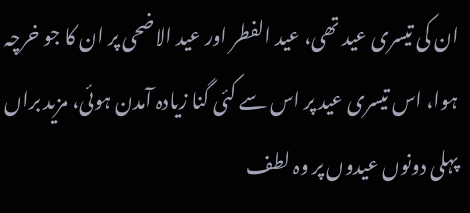ان کی تیسری عید تھی، عید الفطر اور عید الاضحی پر ان کا جو خرچہ ہوا، اس تیسری عید پر اس سے کئی گنا زیادہ آمدن ہوئی، مزید براں پہلی دونوں عیدوں پر وہ لطف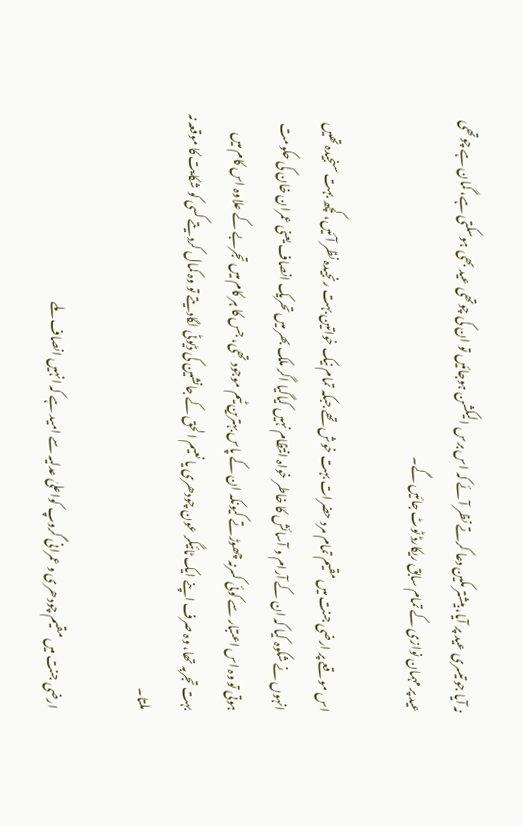نہ آیا جو تیسری عید پر آیا، بیشتر مکین دعا کرتے نظر آئے کہ اس برس الیکشن ہوجائیں تو ان کی چوتھی عید بھی ہوسکتی ہے، گمان ہے چوتھی عید پر مہمان نوازی کے تمام سابق ریکارڈ ٹوٹ جائیں گے۔

اس موقعے پر ارضی جنت میں مقیم تمام مرد حضرات بہت خوش تھے جبکہ تمام نیک خواتین بہت رنجیدہ نظر آئیں، کچھ بہت سنجیدہ تھیں انہوں نے شکوہ کیا کہ ان کے آرام و آسائش کا خاطر خواہ انتظام نہیں کیاگیا اگر ملک بھر میں تحریک انصاف یعنی عمران خان کی حکومت ہوتی تو وہ اس اعتبار سے کوئی کسرنہ چھوڑتے کیونکہ ان کے پاس بہترین ٹیم موجود تھی، جس کا ہر کام میں تجربے کے علاوہ اس کام میں بہت تجربہ تھا، وہ صرف اپنے ایک ٹائیگر عون چودھری یا نعیم الحق کے جانشین کی ڈیوٹی لگادیتے تو وہ کمال کردیتے کسی کو شکایت کا موقعہ نہ ملتا۔

ارضی جنت میں مقیم چودھری و عمرانی گروپ کواعلیٰ عدلیہ سے امید ہے کہ انہیں انصاف ملے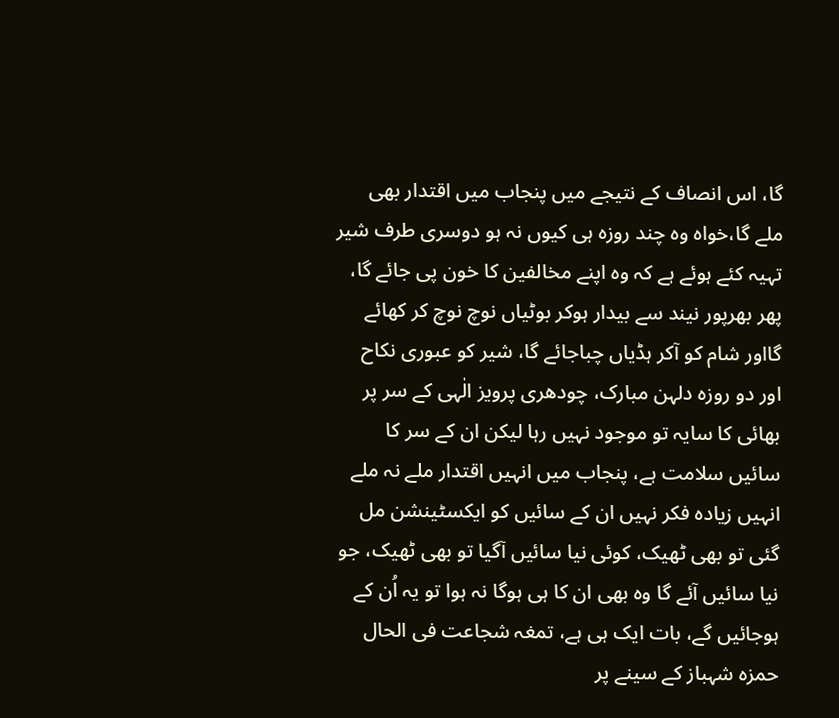گا، اس انصاف کے نتیجے میں پنجاب میں اقتدار بھی ملے گا،خواہ وہ چند روزہ ہی کیوں نہ ہو دوسری طرف شیر تہیہ کئے ہوئے ہے کہ وہ اپنے مخالفین کا خون پی جائے گا، پھر بھرپور نیند سے بیدار ہوکر بوٹیاں نوچ نوچ کر کھائے گااور شام کو آکر ہڈیاں چباجائے گا، شیر کو عبوری نکاح اور دو روزہ دلہن مبارک، چودھری پرویز الٰہی کے سر پر بھائی کا سایہ تو موجود نہیں رہا لیکن ان کے سر کا سائیں سلامت ہے، پنجاب میں انہیں اقتدار ملے نہ ملے انہیں زیادہ فکر نہیں ان کے سائیں کو ایکسٹینشن مل گئی تو بھی ٹھیک، کوئی نیا سائیں آگیا تو بھی ٹھیک، جو نیا سائیں آئے گا وہ بھی ان کا ہی ہوگا نہ ہوا تو یہ اُن کے ہوجائیں گے، بات ایک ہی ہے، تمغہ شجاعت فی الحال حمزہ شہباز کے سینے پر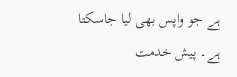ہے جو واپس بھی لیا جاسکتا ہے۔ پیش خدمت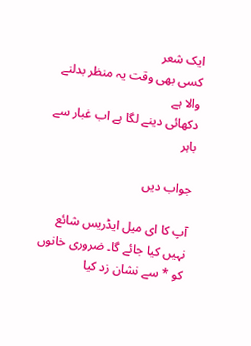ایک شعر
کسی بھی وقت یہ منظر بدلنے والا ہے
دکھائی دینے لگا ہے اب غبار سے باہر

جواب دیں

آپ کا ای میل ایڈریس شائع نہیں کیا جائے گا۔ ضروری خانوں کو * سے نشان زد کیا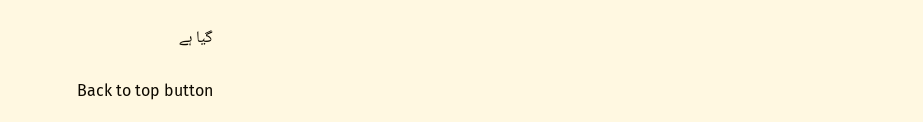گیا ہے

Back to top button